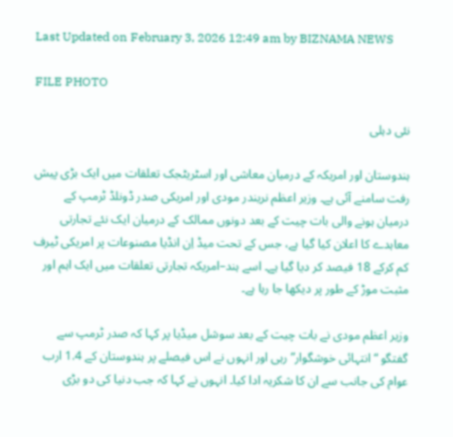Last Updated on February 3, 2026 12:49 am by BIZNAMA NEWS

FILE PHOTO

نئی دہلی

ہندوستان اور امریکہ کے درمیان معاشی اور اسٹریٹجک تعلقات میں ایک بڑی پیش رفت سامنے آئی ہے۔ وزیر اعظم نریندر مودی اور امریکی صدر ڈونلڈ ٹرمپ کے درمیان ہونے والی بات چیت کے بعد دونوں ممالک کے درمیان ایک نئے تجارتی معاہدے کا اعلان کیا گیا ہے، جس کے تحت میڈ اِن انڈیا مصنوعات پر امریکی ٹیرف کم کرکے 18 فیصد کر دیا گیا ہے۔ اسے ہند–امریکہ تجارتی تعلقات میں ایک اہم اور مثبت موڑ کے طور پر دیکھا جا رہا ہے۔

وزیر اعظم مودی نے بات چیت کے بعد سوشل میڈیا پر کہا کہ صدر ٹرمپ سے گفتگو “انتہائی خوشگوار” رہی اور انہوں نے اس فیصلے پر ہندوستان کے 1.4 ارب عوام کی جانب سے ان کا شکریہ ادا کیا۔ انہوں نے کہا کہ جب دنیا کی دو بڑی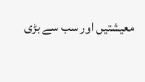معیشتیں اور سب سے بڑی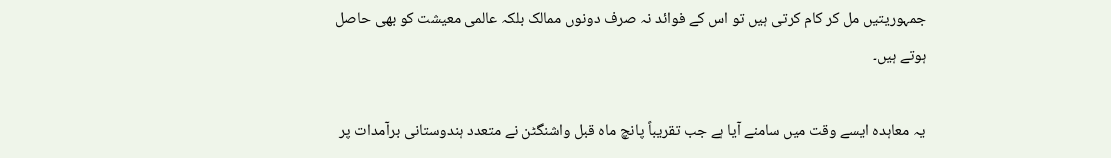جمہوریتیں مل کر کام کرتی ہیں تو اس کے فوائد نہ صرف دونوں ممالک بلکہ عالمی معیشت کو بھی حاصل ہوتے ہیں۔

یہ معاہدہ ایسے وقت میں سامنے آیا ہے جب تقریباً پانچ ماہ قبل واشنگٹن نے متعدد ہندوستانی برآمدات پر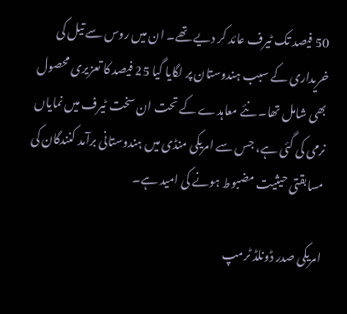50 فیصد تک ٹیرف عائد کر دیے تھے۔ ان میں روس سے تیل کی خریداری کے سبب ہندوستان پر لگایا گیا 25 فیصد کا تعزیری محصول بھی شامل تھا۔ نئے معاہدے کے تحت ان سخت ٹیرف میں نمایاں نرمی کی گئی ہے، جس سے امریکی منڈی میں ہندوستانی برآمد کنندگان کی مسابقتی حیثیت مضبوط ہونے کی امید ہے۔

امریکی صدر ڈونلڈ ٹرمپ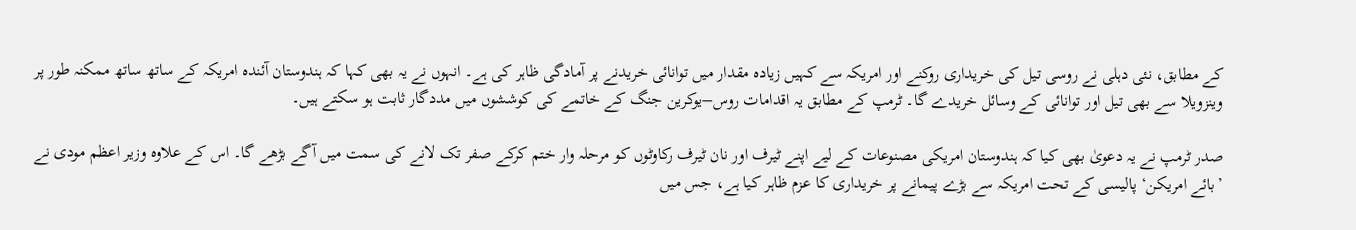کے مطابق، نئی دہلی نے روسی تیل کی خریداری روکنے اور امریکہ سے کہیں زیادہ مقدار میں توانائی خریدنے پر آمادگی ظاہر کی ہے۔ انہوں نے یہ بھی کہا کہ ہندوستان آئندہ امریکہ کے ساتھ ساتھ ممکنہ طور پر وینزویلا سے بھی تیل اور توانائی کے وسائل خریدے گا۔ ٹرمپ کے مطابق یہ اقدامات روس–یوکرین جنگ کے خاتمے کی کوششوں میں مددگار ثابت ہو سکتے ہیں۔

صدر ٹرمپ نے یہ دعویٰ بھی کیا کہ ہندوستان امریکی مصنوعات کے لیے اپنے ٹیرف اور نان ٹیرف رکاوٹوں کو مرحلہ وار ختم کرکے صفر تک لانے کی سمت میں آگے بڑھے گا۔ اس کے علاوہ وزیر اعظم مودی نے ’بائے امریکن‘ پالیسی کے تحت امریکہ سے بڑے پیمانے پر خریداری کا عزم ظاہر کیا ہے، جس میں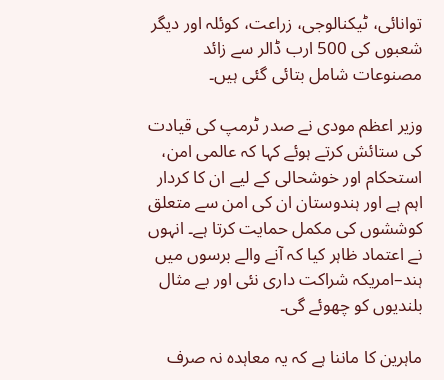توانائی، ٹیکنالوجی، زراعت، کوئلہ اور دیگر شعبوں کی 500 ارب ڈالر سے زائد مصنوعات شامل بتائی گئی ہیں۔

وزیر اعظم مودی نے صدر ٹرمپ کی قیادت کی ستائش کرتے ہوئے کہا کہ عالمی امن، استحکام اور خوشحالی کے لیے ان کا کردار اہم ہے اور ہندوستان ان کی امن سے متعلق کوششوں کی مکمل حمایت کرتا ہے۔ انہوں نے اعتماد ظاہر کیا کہ آنے والے برسوں میں ہند–امریکہ شراکت داری نئی اور بے مثال بلندیوں کو چھوئے گی۔

ماہرین کا ماننا ہے کہ یہ معاہدہ نہ صرف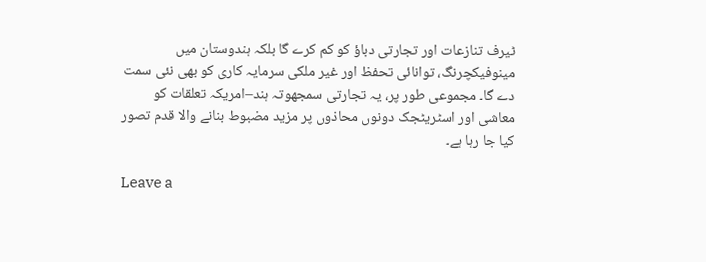ٹیرف تنازعات اور تجارتی دباؤ کو کم کرے گا بلکہ ہندوستان میں مینوفیکچرنگ، توانائی تحفظ اور غیر ملکی سرمایہ کاری کو بھی نئی سمت دے گا۔ مجموعی طور پر، یہ تجارتی سمجھوتہ ہند–امریکہ تعلقات کو معاشی اور اسٹریٹجک دونوں محاذوں پر مزید مضبوط بنانے والا قدم تصور کیا جا رہا ہے۔

Leave a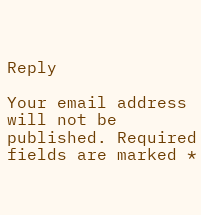Reply

Your email address will not be published. Required fields are marked *